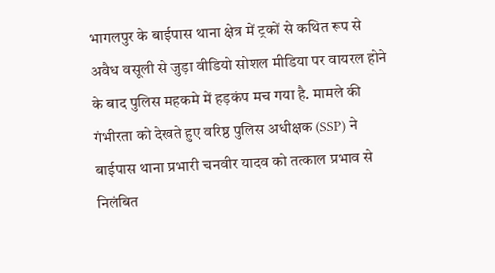भागलपुर के बाईपास थाना क्षेत्र में ट्रकों से कथित रूप से अवैध वसूली से जुड़ा वीडियो सोशल मीडिया पर वायरल होने के बाद पुलिस महकमे में हड़कंप मच गया है. मामले की गंभीरता को देखते हुए वरिष्ठ पुलिस अधीक्षक (SSP) ने बाईपास थाना प्रभारी चनवीर यादव को तत्काल प्रभाव से निलंबित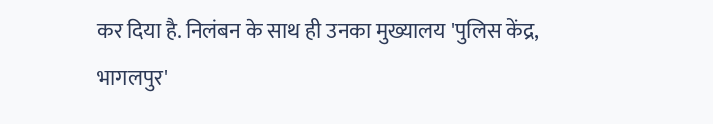कर दिया है. निलंबन के साथ ही उनका मुख्यालय 'पुलिस केंद्र, भागलपुर'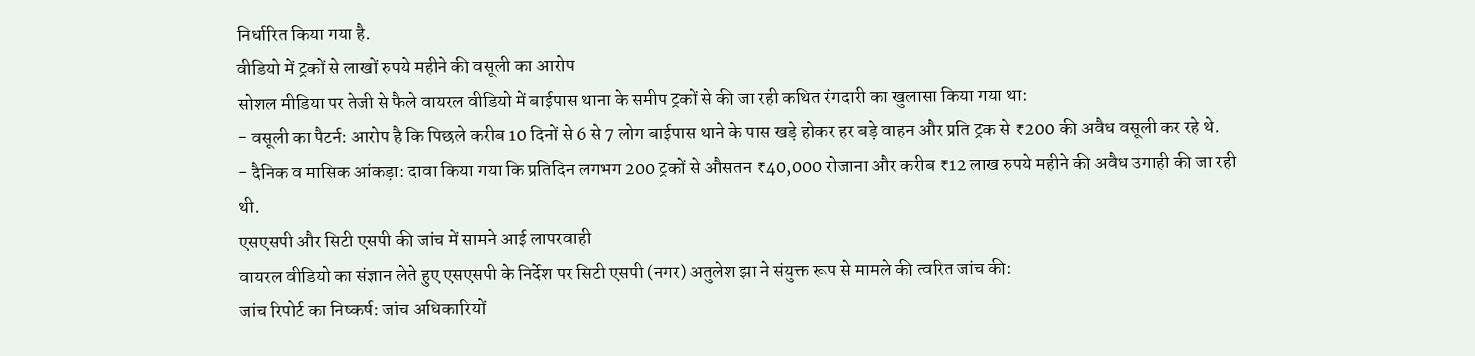निर्धारित किया गया है.
वीडियो में ट्रकों से लाखों रुपये महीने की वसूली का आरोप
सोशल मीडिया पर तेजी से फैले वायरल वीडियो में बाईपास थाना के समीप ट्रकों से की जा रही कथित रंगदारी का खुलासा किया गया था:
- वसूली का पैटर्न: आरोप है कि पिछले करीब 10 दिनों से 6 से 7 लोग बाईपास थाने के पास खड़े होकर हर बड़े वाहन और प्रति ट्रक से ₹200 की अवैध वसूली कर रहे थे.
- दैनिक व मासिक आंकड़ा: दावा किया गया कि प्रतिदिन लगभग 200 ट्रकों से औसतन ₹40,000 रोजाना और करीब ₹12 लाख रुपये महीने की अवैध उगाही की जा रही थी.
एसएसपी और सिटी एसपी की जांच में सामने आई लापरवाही
वायरल वीडियो का संज्ञान लेते हुए एसएसपी के निर्देश पर सिटी एसपी (नगर) अतुलेश झा ने संयुक्त रूप से मामले की त्वरित जांच की:
जांच रिपोर्ट का निष्कर्ष: जांच अधिकारियों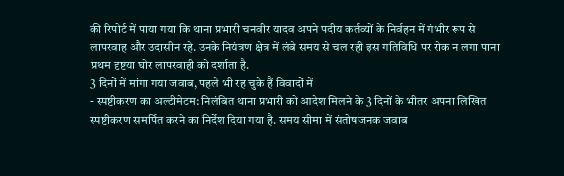की रिपोर्ट में पाया गया कि थाना प्रभारी चनवीर यादव अपने पदीय कर्तव्यों के निर्वहन में गंभीर रूप से लापरवाह और उदासीन रहे. उनके नियंत्रण क्षेत्र में लंबे समय से चल रही इस गतिविधि पर रोक न लगा पाना प्रथम दृष्टया घोर लापरवाही को दर्शाता है.
3 दिनों में मांगा गया जवाब, पहले भी रह चुके हैं विवादों में
- स्पष्टीकरण का अल्टीमेटम: निलंबित थाना प्रभारी को आदेश मिलने के 3 दिनों के भीतर अपना लिखित स्पष्टीकरण समर्पित करने का निर्देश दिया गया है. समय सीमा में संतोषजनक जवाब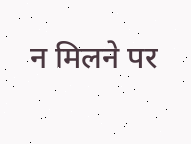न मिलने पर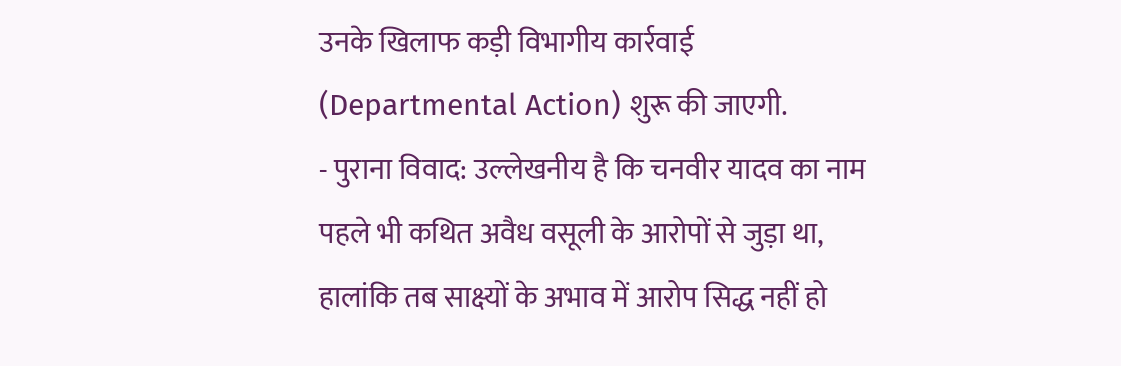उनके खिलाफ कड़ी विभागीय कार्रवाई (Departmental Action) शुरू की जाएगी.
- पुराना विवाद: उल्लेखनीय है कि चनवीर यादव का नाम पहले भी कथित अवैध वसूली के आरोपों से जुड़ा था, हालांकि तब साक्ष्यों के अभाव में आरोप सिद्ध नहीं हो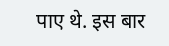पाए थे. इस बार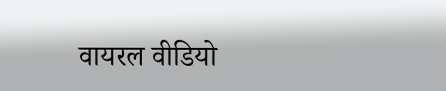वायरल वीडियो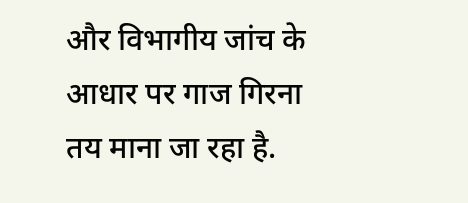और विभागीय जांच के आधार पर गाज गिरना तय माना जा रहा है.